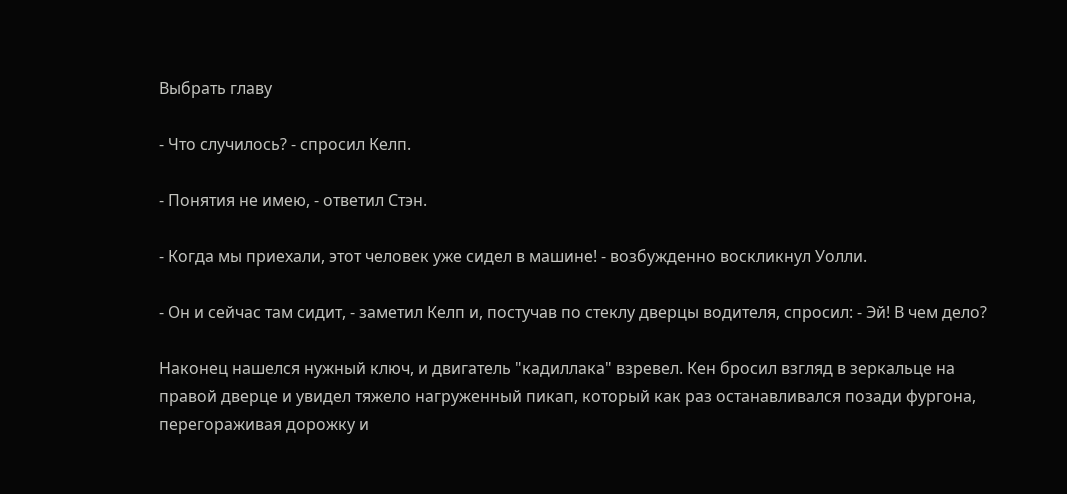Выбрать главу

- Что случилось? - спросил Келп.

- Понятия не имею, - ответил Стэн.

- Когда мы приехали, этот человек уже сидел в машине! - возбужденно воскликнул Уолли.

- Он и сейчас там сидит, - заметил Келп и, постучав по стеклу дверцы водителя, спросил: - Эй! В чем дело?

Наконец нашелся нужный ключ, и двигатель "кадиллака" взревел. Кен бросил взгляд в зеркальце на правой дверце и увидел тяжело нагруженный пикап, который как раз останавливался позади фургона, перегораживая дорожку и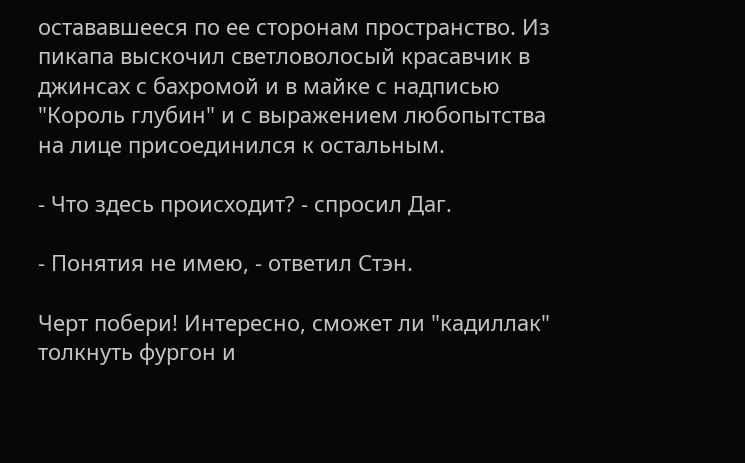остававшееся по ее сторонам пространство. Из пикапа выскочил светловолосый красавчик в джинсах с бахромой и в майке с надписью "Король глубин" и с выражением любопытства на лице присоединился к остальным.

- Что здесь происходит? - спросил Даг.

- Понятия не имею, - ответил Стэн.

Черт побери! Интересно, сможет ли "кадиллак" толкнуть фургон и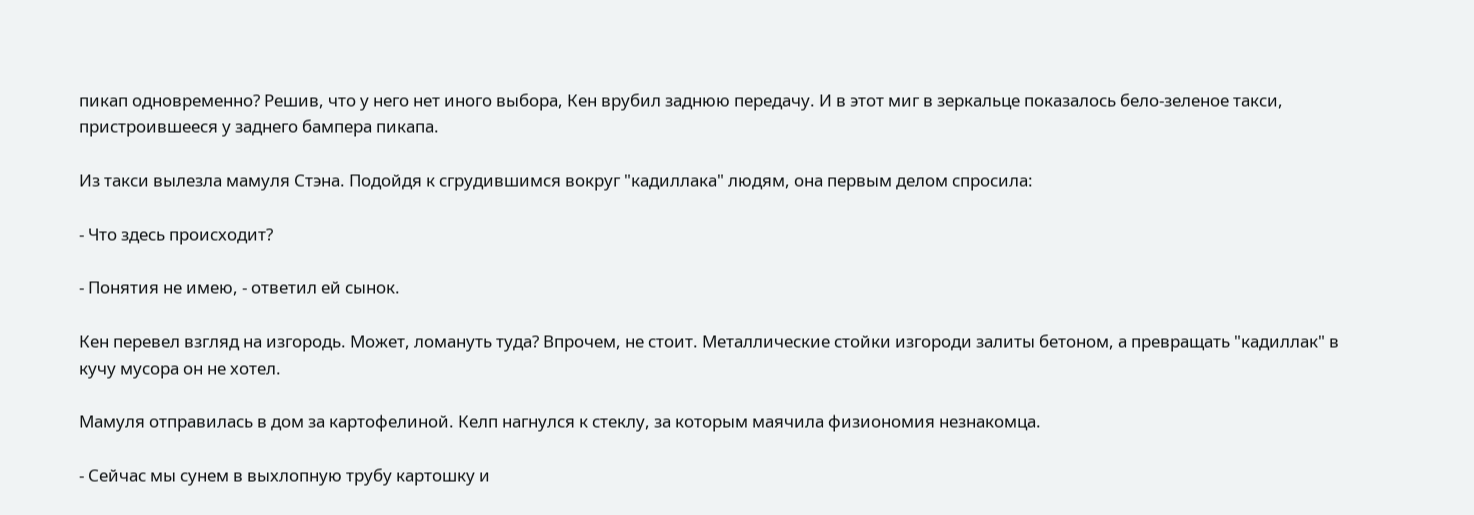пикап одновременно? Решив, что у него нет иного выбора, Кен врубил заднюю передачу. И в этот миг в зеркальце показалось бело-зеленое такси, пристроившееся у заднего бампера пикапа.

Из такси вылезла мамуля Стэна. Подойдя к сгрудившимся вокруг "кадиллака" людям, она первым делом спросила:

- Что здесь происходит?

- Понятия не имею, - ответил ей сынок.

Кен перевел взгляд на изгородь. Может, ломануть туда? Впрочем, не стоит. Металлические стойки изгороди залиты бетоном, а превращать "кадиллак" в кучу мусора он не хотел.

Мамуля отправилась в дом за картофелиной. Келп нагнулся к стеклу, за которым маячила физиономия незнакомца.

- Сейчас мы сунем в выхлопную трубу картошку и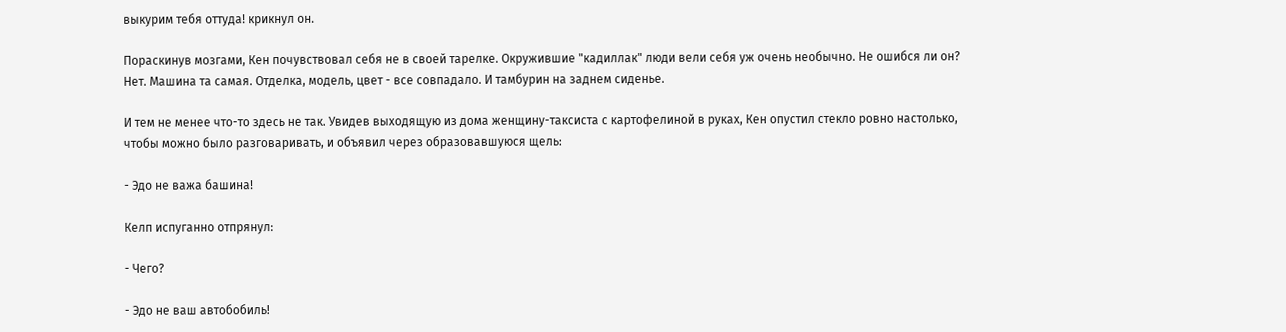выкурим тебя оттуда! крикнул он.

Пораскинув мозгами, Кен почувствовал себя не в своей тарелке. Окружившие "кадиллак" люди вели себя уж очень необычно. Не ошибся ли он? Нет. Машина та самая. Отделка, модель, цвет - все совпадало. И тамбурин на заднем сиденье.

И тем не менее что-то здесь не так. Увидев выходящую из дома женщину-таксиста с картофелиной в руках, Кен опустил стекло ровно настолько, чтобы можно было разговаривать, и объявил через образовавшуюся щель:

- Эдо не важа башина!

Келп испуганно отпрянул:

- Чего?

- Эдо не ваш автобобиль!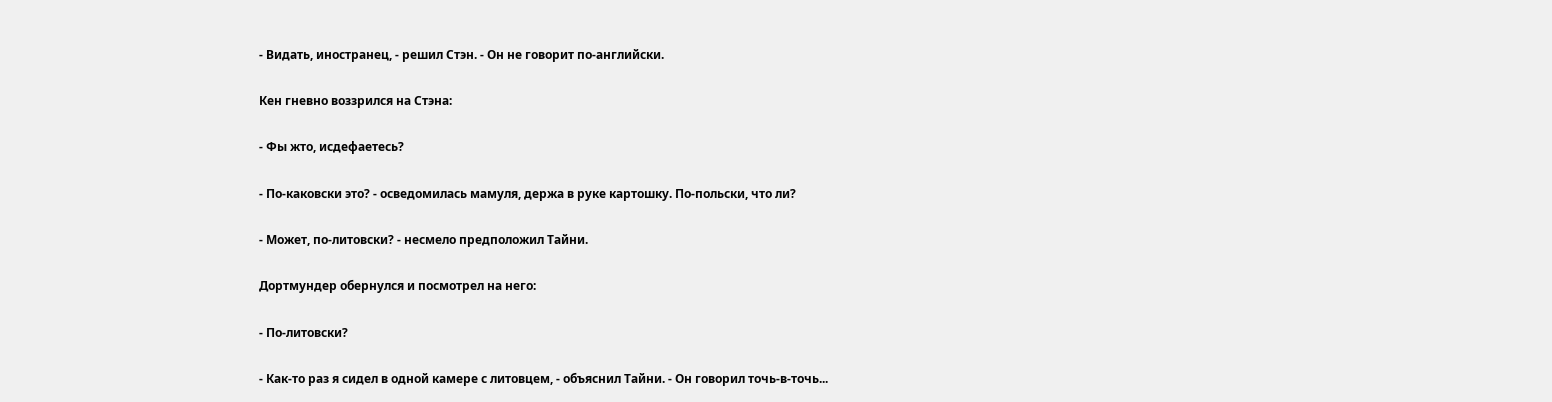- Видать, иностранец, - решил Стэн. - Он не говорит по-английски.

Кен гневно воззрился на Стэна:

- Фы жто, исдефаетесь?

- По-каковски это? - осведомилась мамуля, держа в руке картошку. По-польски, что ли?

- Может, по-литовски? - несмело предположил Тайни.

Дортмундер обернулся и посмотрел на него:

- По-литовски?

- Как-то раз я сидел в одной камере с литовцем, - объяснил Тайни. - Он говорил точь-в-точь...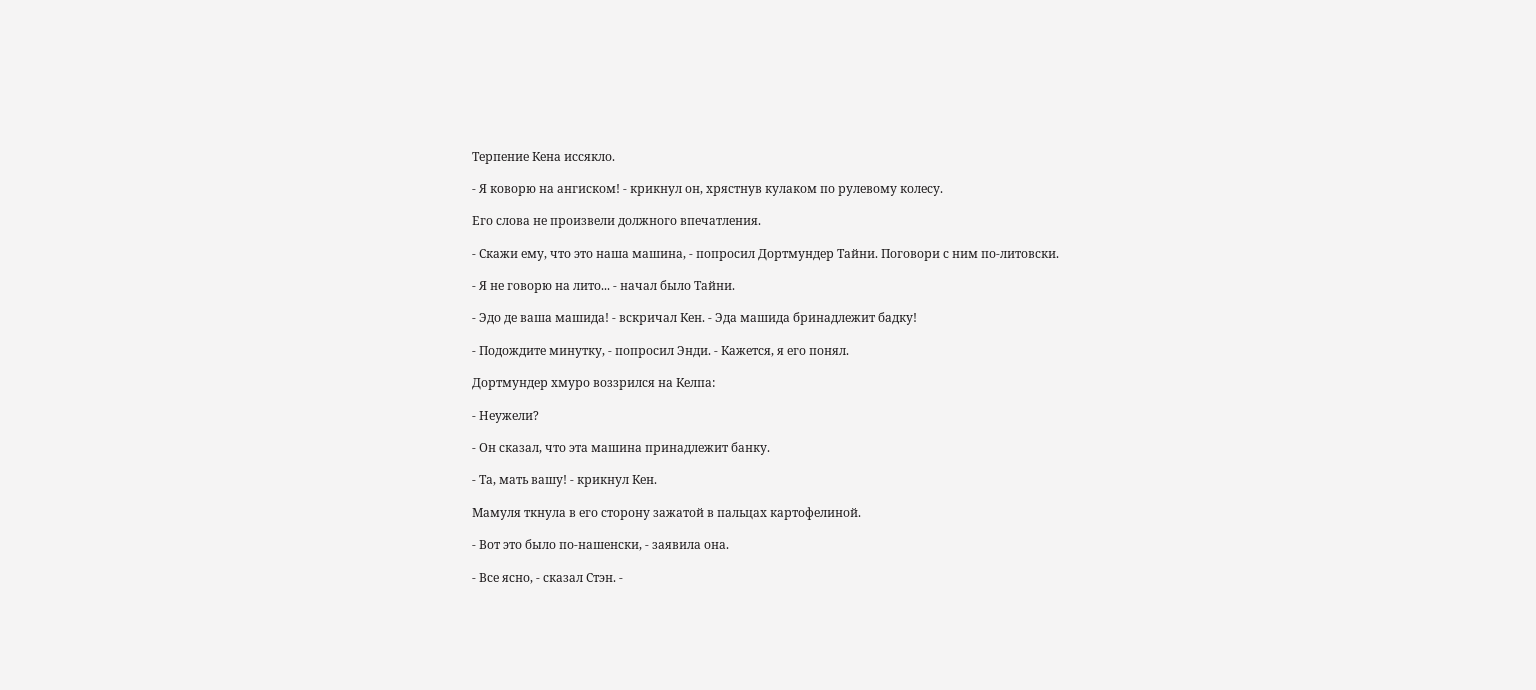Терпение Кена иссякло.

- Я коворю на ангиском! - крикнул он, хрястнув кулаком по рулевому колесу.

Его слова не произвели должного впечатления.

- Скажи ему, что это наша машина, - попросил Дортмундер Тайни. Поговори с ним по-литовски.

- Я не говорю на лито... - начал было Тайни.

- Эдо де ваша машида! - вскричал Кен. - Эда машида бринадлежит бадку!

- Подождите минутку, - попросил Энди. - Кажется, я его понял.

Дортмундер хмуро воззрился на Келпа:

- Неужели?

- Он сказал, что эта машина принадлежит банку.

- Та, мать вашу! - крикнул Кен.

Мамуля ткнула в его сторону зажатой в пальцах картофелиной.

- Вот это было по-нашенски, - заявила она.

- Все ясно, - сказал Стэн. -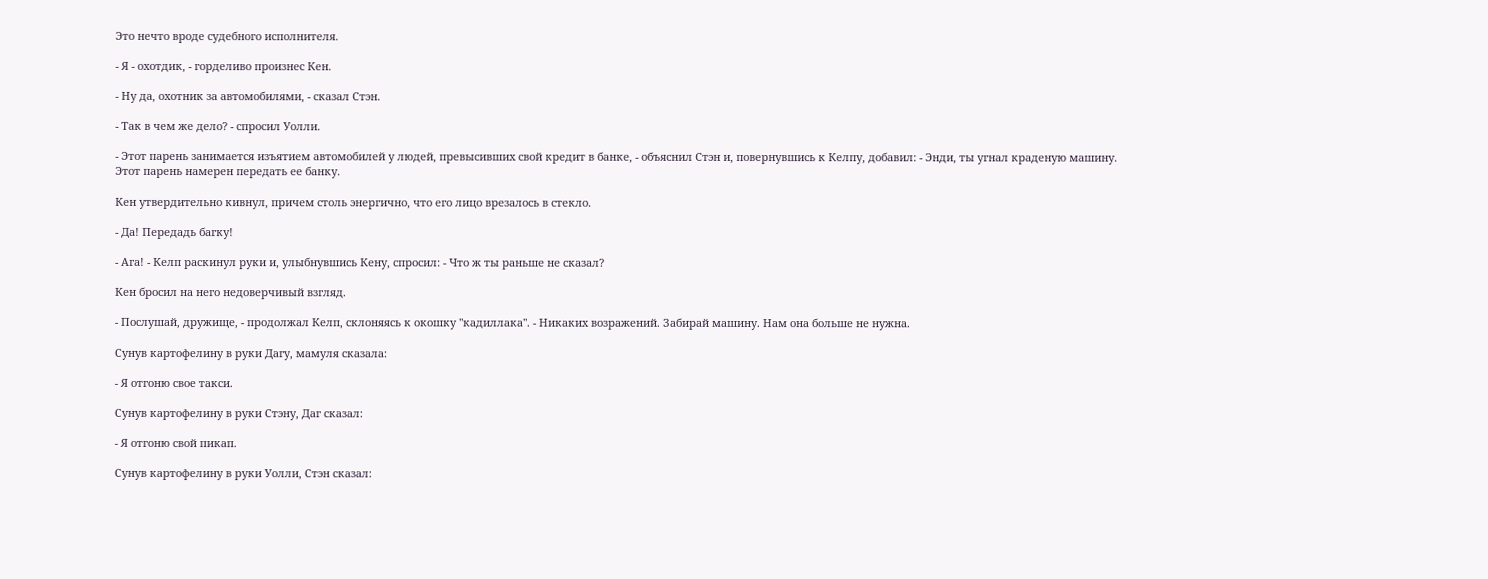Это нечто вроде судебного исполнителя.

- Я - охотдик, - горделиво произнес Кен.

- Ну да, охотник за автомобилями, - сказал Стэн.

- Так в чем же дело? - спросил Уолли.

- Этот парень занимается изъятием автомобилей у людей, превысивших свой кредит в банке, - объяснил Стэн и, повернувшись к Келпу, добавил: - Энди, ты угнал краденую машину. Этот парень намерен передать ее банку.

Кен утвердительно кивнул, причем столь энергично, что его лицо врезалось в стекло.

- Да! Передадь багку!

- Ага! - Келп раскинул руки и, улыбнувшись Кену, спросил: - Что ж ты раньше не сказал?

Кен бросил на него недоверчивый взгляд.

- Послушай, дружище, - продолжал Келп, склоняясь к окошку "кадиллака". - Никаких возражений. Забирай машину. Нам она больше не нужна.

Сунув картофелину в руки Дагу, мамуля сказала:

- Я отгоню свое такси.

Сунув картофелину в руки Стэну, Даг сказал:

- Я отгоню свой пикап.

Сунув картофелину в руки Уолли, Стэн сказал: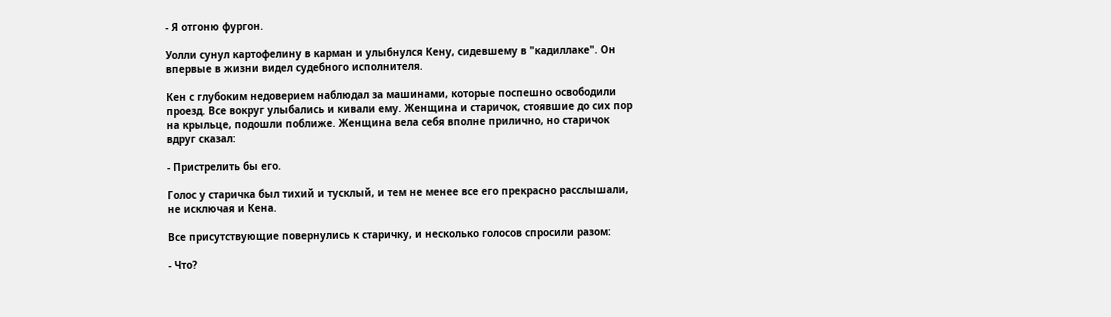- Я отгоню фургон.

Уолли сунул картофелину в карман и улыбнулся Кену, сидевшему в "кадиллаке". Он впервые в жизни видел судебного исполнителя.

Кен с глубоким недоверием наблюдал за машинами, которые поспешно освободили проезд. Все вокруг улыбались и кивали ему. Женщина и старичок, стоявшие до сих пор на крыльце, подошли поближе. Женщина вела себя вполне прилично, но старичок вдруг сказал:

- Пристрелить бы его.

Голос у старичка был тихий и тусклый, и тем не менее все его прекрасно расслышали, не исключая и Кена.

Все присутствующие повернулись к старичку, и несколько голосов спросили разом:

- Что?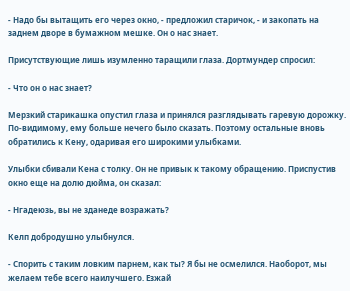- Надо бы вытащить его через окно, - предложил старичок, - и закопать на заднем дворе в бумажном мешке. Он о нас знает.

Присутствующие лишь изумленно таращили глаза. Дортмундер спросил:

- Что он о нас знает?

Мерзкий старикашка опустил глаза и принялся разглядывать гаревую дорожку. По-видимому, ему больше нечего было сказать. Поэтому остальные вновь обратились к Кену, одаривая его широкими улыбками.

Улыбки сбивали Кена с толку. Он не привык к такому обращению. Приспустив окно еще на долю дюйма, он сказал:

- Нгадеюзь, вы не зданеде возражать?

Келп добродушно улыбнулся.

- Спорить с таким ловким парнем, как ты? Я бы не осмелился. Наоборот, мы желаем тебе всего наилучшего. Езжай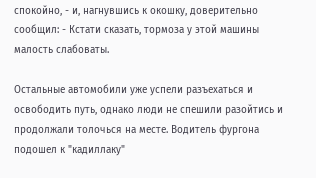спокойно, - и, нагнувшись к окошку, доверительно сообщил: - Кстати сказать, тормоза у этой машины малость слабоваты.

Остальные автомобили уже успели разъехаться и освободить путь, однако люди не спешили разойтись и продолжали толочься на месте. Водитель фургона подошел к "кадиллаку"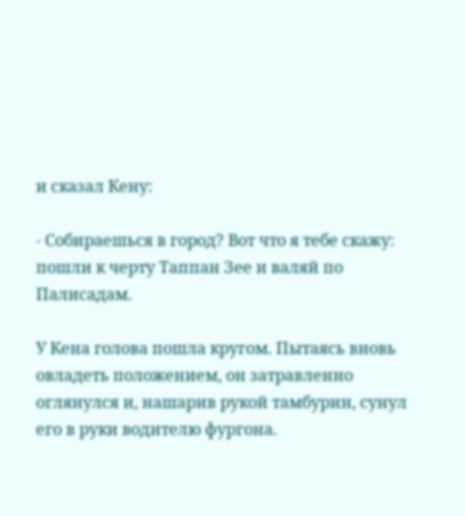и сказал Кену:

- Собираешься в город? Вот что я тебе скажу: пошли к черту Таппан Зее и валяй по Палисадам.

У Кена голова пошла кругом. Пытаясь вновь овладеть положением, он затравленно оглянулся и, нашарив рукой тамбурин, сунул его в руки водителю фургона.